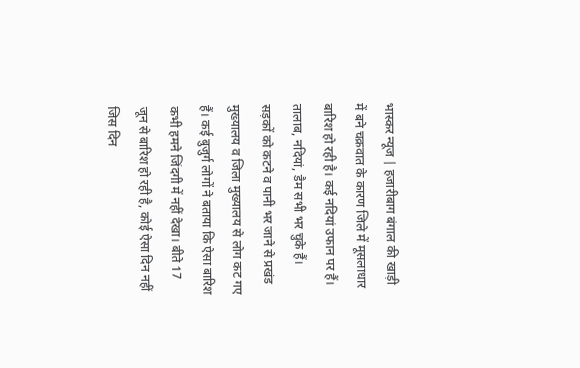भास्कर न्यूज | हजारीबाग बंगाल की खाड़ी में बने चक्रवात के कारण जिले में मूसलाधार बारिश हो रही है। कई नदियां उफान पर हैं। तालाब, नदियां, डैम सभी भर चुके हैं। सड़कों को कटने व पानी भर जाने से प्रखंड मुख्यालय व जिला मुख्यालय से लोग कट गए हैं। कई बुजुर्ग लोगों ने बताया कि ऐसा बारिश कभी हमने जिंदगी में नहीं देखा। बीते 17 जून से बारिश हो रही है, कोई ऐसा दिन नहीं जिस दिन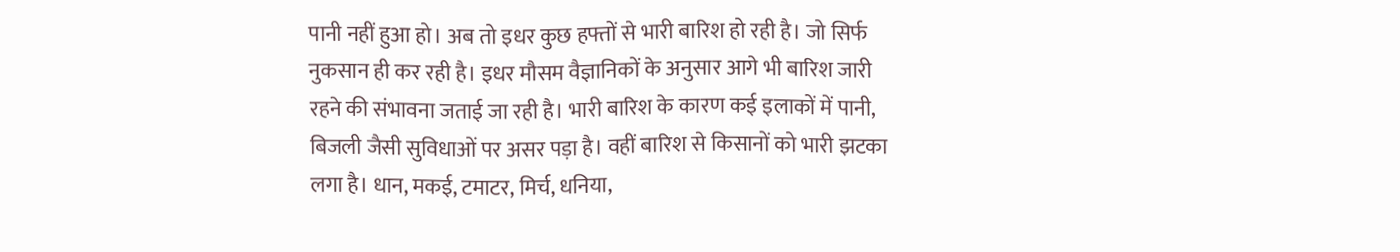पानी नहीं हुआ हो। अब तो इधर कुछ हफ्तों से भारी बारिश हो रही है। जो सिर्फ नुकसान ही कर रही है। इधर मौसम वैज्ञानिकों के अनुसार आगे भी बारिश जारी रहने की संभावना जताई जा रही है। भारी बारिश के कारण कई इलाकों में पानी, बिजली जैसी सुविधाओं पर असर पड़ा है। वहीं बारिश से किसानों को भारी झटका लगा है। धान, मकई, टमाटर, मिर्च, धनिया,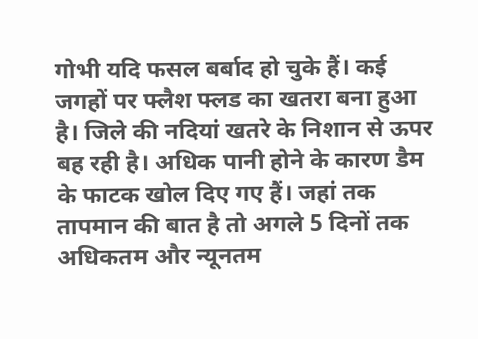गोभी यदि फसल बर्बाद हो चुके हैं। कई जगहों पर फ्लैश फ्लड का खतरा बना हुआ है। जिले की नदियां खतरे के निशान से ऊपर बह रही है। अधिक पानी होने के कारण डैम के फाटक खोल दिए गए हैं। जहां तक तापमान की बात है तो अगले 5 दिनों तक अधिकतम और न्यूनतम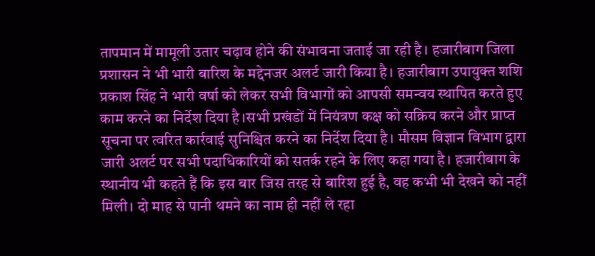तापमान में मामूली उतार चढ़ाव होने की संभावना जताई जा रही है। हजारीबाग जिला प्रशासन ने भी भारी बारिश के मद्देनजर अलर्ट जारी किया है। हजारीबाग उपायुक्त शशि प्रकाश सिंह ने भारी वर्षा को लेकर सभी विभागों को आपसी समन्वय स्थापित करते हुए काम करने का निर्देश दिया है।सभी प्रखंडों में नियंत्रण कक्ष को सक्रिय करने और प्राप्त सूचना पर त्वरित कार्रवाई सुनिश्चित करने का निर्देश दिया है। मौसम विज्ञान विभाग द्वारा जारी अलर्ट पर सभी पदाधिकारियों को सतर्क रहने के लिए कहा गया है। हजारीबाग के स्थानीय भी कहते हैं कि इस बार जिस तरह से बारिश हुई है, वह कभी भी देखने को नहीं मिली। दो माह से पानी थमने का नाम ही नहीं ले रहा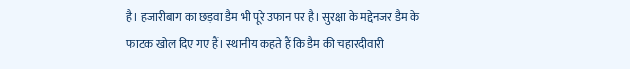है। हजारीबाग का छड़वा डैम भी पूरे उफान पर है। सुरक्षा के मद्देनजर डैम के फाटक खोल दिए गए हैं। स्थानीय कहते हैं कि डैम की चहारदीवारी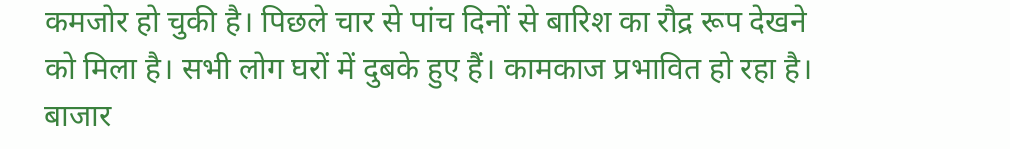कमजोर हो चुकी है। पिछले चार से पांच दिनों से बारिश का रौद्र रूप देखने को मिला है। सभी लोग घरों में दुबके हुए हैं। कामकाज प्रभावित हो रहा है। बाजार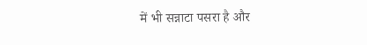में भी सन्नाटा पसरा है और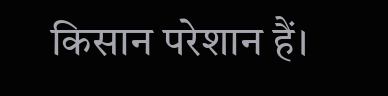किसान परेशान हैं।